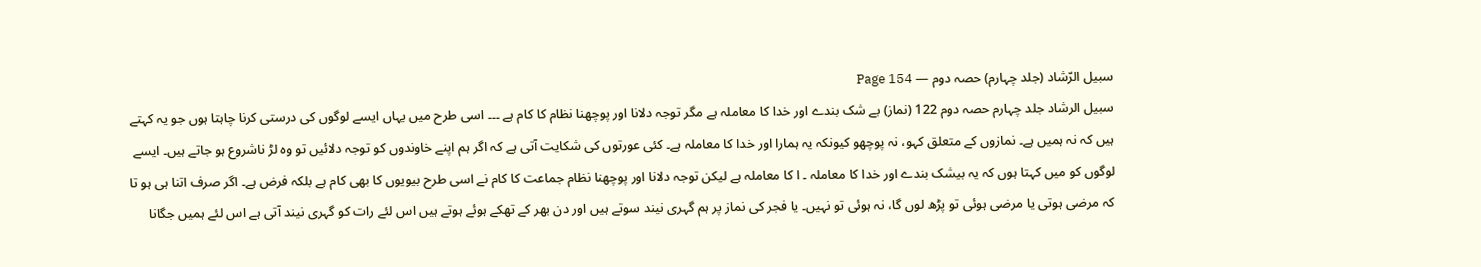سبیل الرّشاد (جلد چہارم) حصہ دوم — Page 154
سبیل الرشاد جلد چہارم حصہ دوم 122 (نماز) بے شک بندے اور خدا کا معاملہ ہے مگر توجہ دلانا اور پوچھنا نظام کا کام ہے ۔۔۔ اسی طرح میں یہاں ایسے لوگوں کی درستی کرنا چاہتا ہوں جو یہ کہتے ہیں کہ نہ ہمیں ہے۔ نمازوں کے متعلق کہو، نہ پوچھو کیونکہ یہ ہمارا اور خدا کا معاملہ ہے۔ کئی عورتوں کی شکایت آتی ہے کہ اگر ہم اپنے خاوندوں کو توجہ دلائیں تو وہ لڑ ناشروع ہو جاتے ہیں۔ ایسے لوگوں کو میں کہتا ہوں کہ یہ بیشک بندے اور خدا کا معاملہ ۔ ا کا معاملہ ہے لیکن توجہ دلانا اور پوچھنا نظام جماعت کا کام نے اسی طرح بیویوں کا بھی کام ہے بلکہ فرض ہے۔ اگر صرف اتنا ہی ہو تا کہ مرضی ہوتی یا مرضی ہوئی تو پڑھ لوں گا، نہ ہوئی تو نہیں۔ یا فجر کی نماز پر ہم گہری نیند سوتے ہیں اور دن بھر کے تھکے ہوئے ہوتے ہیں اس لئے رات کو گہری نیند آتی ہے اس لئے ہمیں جگانا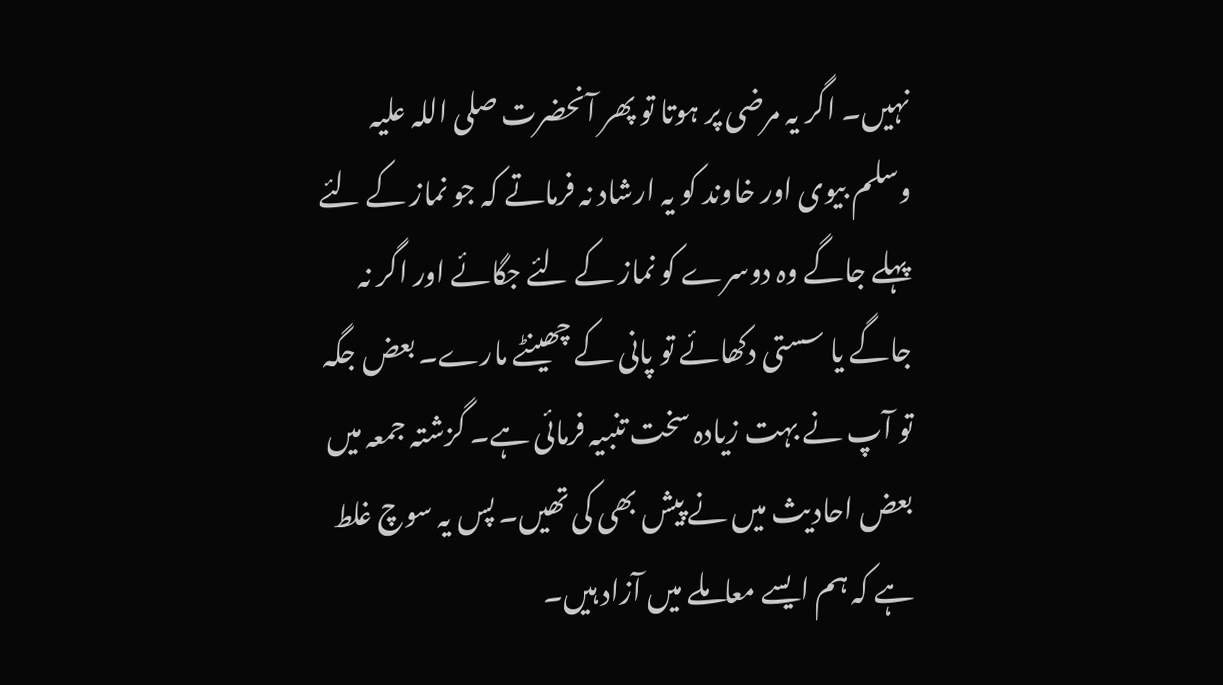نہیں۔ اگر یہ مرضی پر ہوتا تو پھر آنحضرت صلی اللہ علیہ وسلم بیوی اور خاوند کو یہ ارشاد نہ فرماتے کہ جو نماز کے لئے پہلے جاگے وہ دوسرے کو نماز کے لئے جگائے اور اگر نہ جاگے یا سستی دکھائے تو پانی کے چھینٹے مارے۔ بعض جگہ تو آپ نے بہت زیادہ سخت تنبیہ فرمائی ہے۔ گزشتہ جمعہ میں بعض احادیث میں نے پیش بھی کی تھیں۔ پس یہ سوچ غلط ہے کہ ہم ایسے معاملے میں آزاد ہیں۔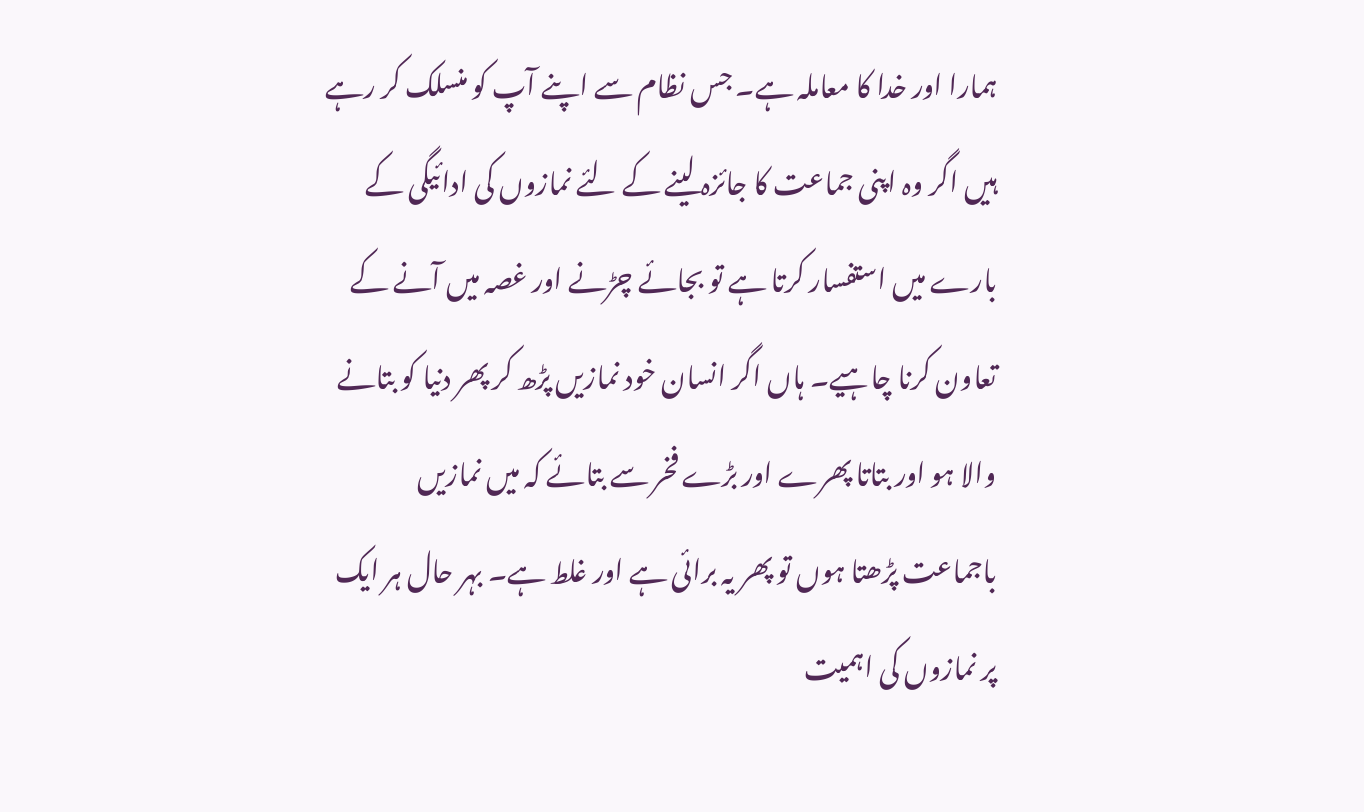ہمارا اور خدا کا معاملہ ہے۔ جس نظام سے اپنے آپ کو منسلک کر رہے ہیں اگر وہ اپنی جماعت کا جائزہ لینے کے لئے نمازوں کی ادائیگی کے بارے میں استفسار کرتا ہے تو بجائے چڑنے اور غصہ میں آنے کے تعاون کرنا چاہیے۔ ہاں اگر انسان خود نمازیں پڑھ کر پھر دنیا کو بتانے والا ہو اور بتاتا پھرے اور بڑے فخر سے بتائے کہ میں نمازیں باجماعت پڑھتا ہوں تو پھر یہ برائی ہے اور غلط ہے۔ بہر حال ہر ایک پر نمازوں کی اہمیت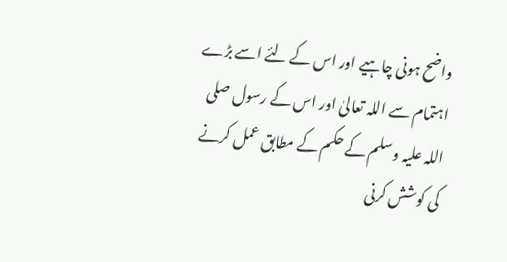واضح ہونی چاہیے اور اس کے لئے اسے بڑے اہتمام سے اللہ تعالیٰ اور اس کے رسول صلی اللہ علیہ وسلم کے حکم کے مطابق عمل کرنے کی کوشش کرنی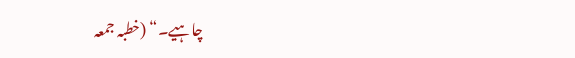چاہیے۔“ (خطبہ جمعہ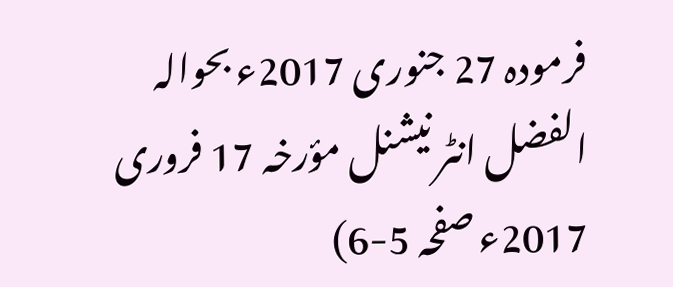فرمودہ 27 جنوری 2017ء بحوالہ الفضل انٹر نیشنل مؤرخہ 17 فروری 2017ء صفحہ 5-6)